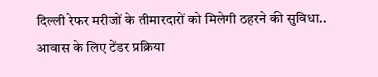दिल्ली रेफर मरीजों के तीमारदारों को मिलेगी ठहरने की सुविधा..
आवास के लिए टेंडर प्रक्रिया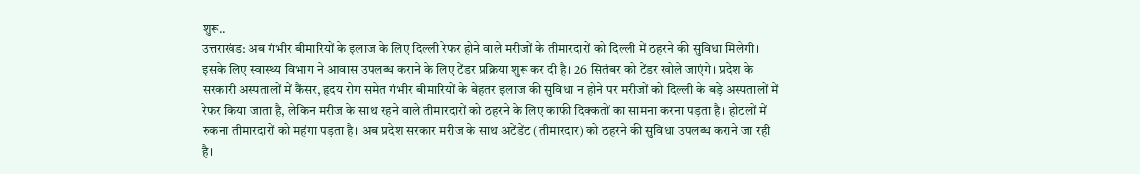शुरू..
उत्तराखंड: अब गंभीर बीमारियों के इलाज के लिए दिल्ली रेफर होने वाले मरीजों के तीमारदारों को दिल्ली में ठहरने की सुविधा मिलेगी। इसके लिए स्वास्थ्य विभाग ने आवास उपलब्ध कराने के लिए टेंडर प्रक्रिया शुरू कर दी है। 26 सितंबर को टेंडर खोले जाएंगे। प्रदेश के सरकारी अस्पतालों में कैंसर, हृदय रोग समेत गंभीर बीमारियों के बेहतर इलाज की सुविधा न होने पर मरीजों को दिल्ली के बड़े अस्पतालों में रेफर किया जाता है, लेकिन मरीज के साथ रहने वाले तीमारदारों को ठहरने के लिए काफी दिक्कतों का सामना करना पड़ता है। होटलों में रुकना तीमारदारों को महंगा पड़ता है। अब प्रदेश सरकार मरीज के साथ अटेंडेंट (तीमारदार) को ठहरने की सुविधा उपलब्ध कराने जा रही है।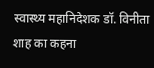स्वास्थ्य महानिदेशक डॉ. विनीता शाह का कहना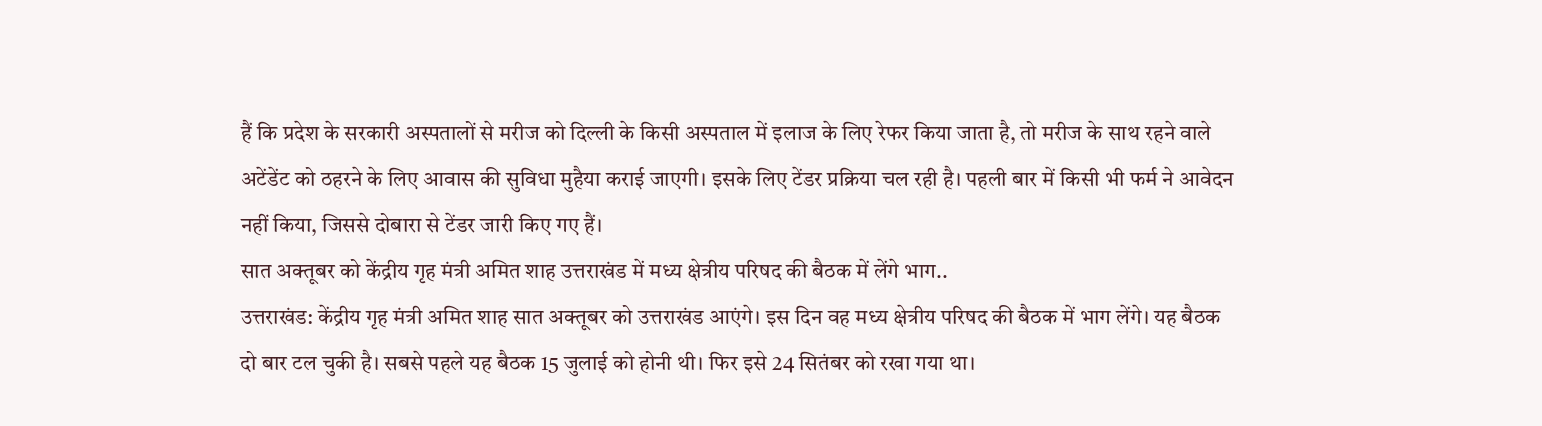हैं कि प्रदेश के सरकारी अस्पतालों से मरीज को दिल्ली के किसी अस्पताल में इलाज के लिए रेफर किया जाता है, तो मरीज के साथ रहने वाले अटेंडेंट को ठहरने के लिए आवास की सुविधा मुहैया कराई जाएगी। इसके लिए टेंडर प्रक्रिया चल रही है। पहली बार में किसी भी फर्म ने आवेदन नहीं किया, जिससे दोबारा से टेंडर जारी किए गए हैं।
सात अक्तूबर को केंद्रीय गृह मंत्री अमित शाह उत्तराखंड में मध्य क्षेत्रीय परिषद की बैठक में लेंगे भाग..
उत्तराखंड: केंद्रीय गृह मंत्री अमित शाह सात अक्तूबर को उत्तराखंड आएंगे। इस दिन वह मध्य क्षेत्रीय परिषद की बैठक में भाग लेंगे। यह बैठक दो बार टल चुकी है। सबसे पहले यह बैठक 15 जुलाई को होनी थी। फिर इसे 24 सितंबर को रखा गया था।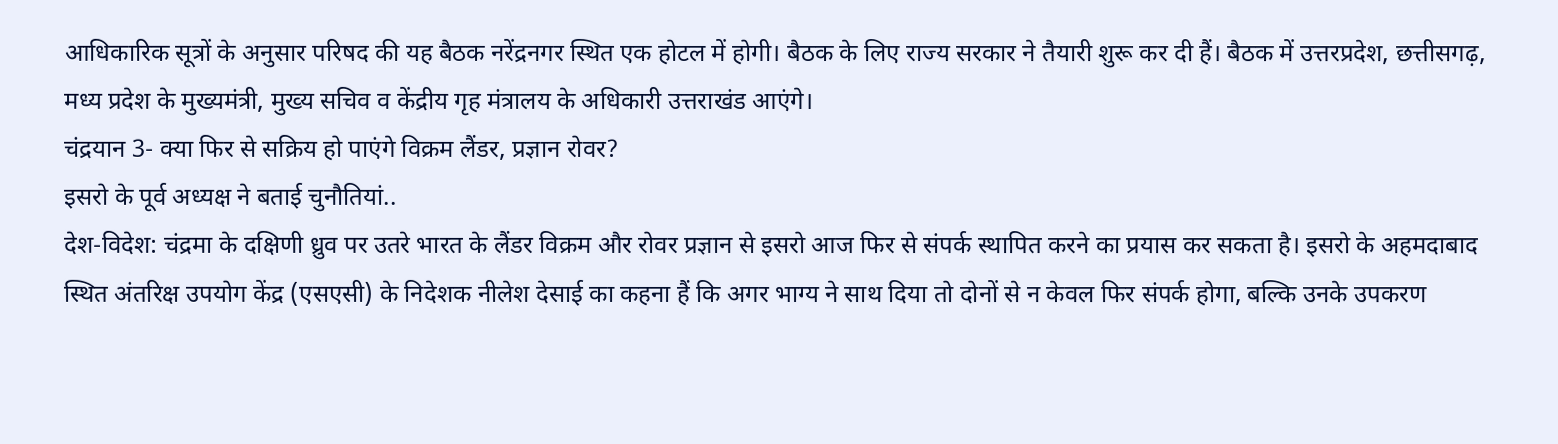आधिकारिक सूत्रों के अनुसार परिषद की यह बैठक नरेंद्रनगर स्थित एक होटल में होगी। बैठक के लिए राज्य सरकार ने तैयारी शुरू कर दी हैं। बैठक में उत्तरप्रदेश, छत्तीसगढ़, मध्य प्रदेश के मुख्यमंत्री, मुख्य सचिव व केंद्रीय गृह मंत्रालय के अधिकारी उत्तराखंड आएंगे।
चंद्रयान 3- क्या फिर से सक्रिय हो पाएंगे विक्रम लैंडर, प्रज्ञान रोवर?
इसरो के पूर्व अध्यक्ष ने बताई चुनौतियां..
देश-विदेश: चंद्रमा के दक्षिणी ध्रुव पर उतरे भारत के लैंडर विक्रम और रोवर प्रज्ञान से इसरो आज फिर से संपर्क स्थापित करने का प्रयास कर सकता है। इसरो के अहमदाबाद स्थित अंतरिक्ष उपयोग केंद्र (एसएसी) के निदेशक नीलेश देसाई का कहना हैं कि अगर भाग्य ने साथ दिया तो दोनों से न केवल फिर संपर्क होगा, बल्कि उनके उपकरण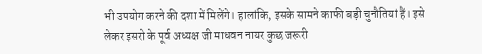भी उपयोग करने की दशा में मिलेंगे। हालांकि, इसके सामने काफी बड़ी चुनौतियां हैं। इसे लेकर इसरो के पूर्व अध्यक्ष जी माधवन नायर कुछ जरूरी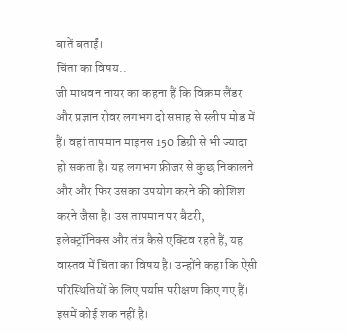बातें बताईं।
चिंता का विषय..
जी माधवन नायर का कहना हैं कि विक्रम लैंडर और प्रज्ञान रोवर लगभग दो सप्ताह से स्लीप मोड में हैं। वहां तापमान माइनस 150 डिग्री से भी ज्यादा हो सकता है। यह लगभग फ्रीजर से कुछ निकालने और और फिर उसका उपयोग करने की कोशिश करने जैसा है। उस तापमान पर बैटरी, इलेक्ट्रॉनिक्स और तंत्र कैसे एक्टिव रहते हैं, यह वास्तव में चिंता का विषय है। उन्होंने कहा कि ऐसी परिस्थितियों के लिए पर्याप्त परीक्षण किए गए हैं। इसमें कोई शक नहीं है।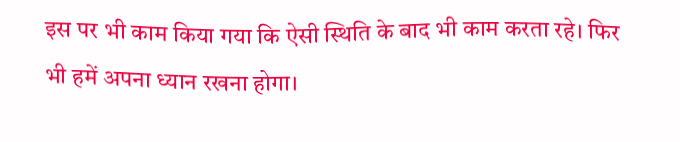इस पर भी काम किया गया कि ऐसी स्थिति के बाद भी काम करता रहे। फिर भी हमें अपना ध्यान रखना होगा।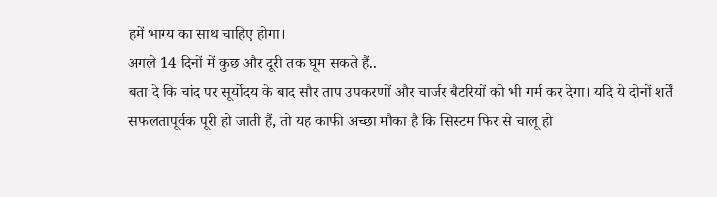हमें भाग्य का साथ चाहिए होगा।
अगले 14 दिनों में कुछ और दूरी तक घूम सकते हैं..
बता दे कि चांद पर सूर्योदय के बाद सौर ताप उपकरणों और चार्जर बैटरियों को भी गर्म कर देगा। यदि ये दोनों शर्तें सफलतापूर्वक पूरी हो जाती हैं, तो यह काफी अच्छा मौका है कि सिस्टम फिर से चालू हो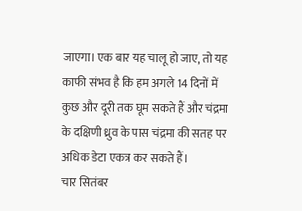जाएगा। एक बार यह चालू हो जाए, तो यह काफी संभव है कि हम अगले 14 दिनों में कुछ और दूरी तक घूम सकते हैं और चंद्रमा के दक्षिणी ध्रुव के पास चंद्रमा की सतह पर अधिक डेटा एकत्र कर सकते हैं।
चार सितंबर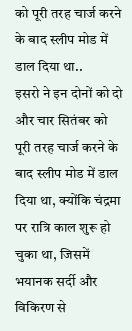को पूरी तरह चार्ज करने के बाद स्लीप मोड में डाल दिया था..
इसरो ने इन दोनों को दो और चार सितंबर को पूरी तरह चार्ज करने के बाद स्लीप मोड में डाल दिया था, क्योंकि चंद्रमा पर रात्रि काल शुरू हो चुका था, जिसमें भयानक सर्दी और विकिरण से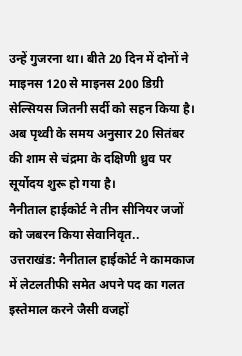उन्हें गुजरना था। बीते 20 दिन में दोनों ने माइनस 120 से माइनस 200 डिग्री सेल्सियस जितनी सर्दी को सहन किया है। अब पृथ्वी के समय अनुसार 20 सितंबर की शाम से चंद्रमा के दक्षिणी ध्रुव पर सूर्योदय शुरू हो गया है।
नैनीताल हाईकोर्ट ने तीन सीनियर जजों को जबरन किया सेवानिवृत..
उत्तराखंड: नैनीताल हाईकोर्ट ने कामकाज में लेटलतीफी समेत अपने पद का गलत इस्तेमाल करने जैसी वजहों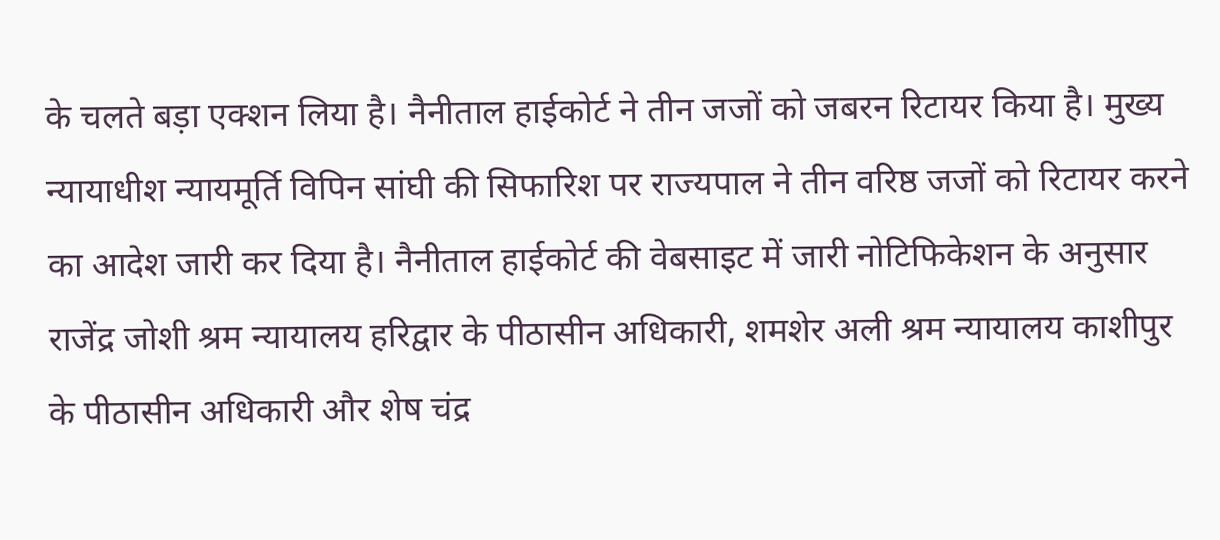के चलते बड़ा एक्शन लिया है। नैनीताल हाईकोर्ट ने तीन जजों को जबरन रिटायर किया है। मुख्य न्यायाधीश न्यायमूर्ति विपिन सांघी की सिफारिश पर राज्यपाल ने तीन वरिष्ठ जजों को रिटायर करने का आदेश जारी कर दिया है। नैनीताल हाईकोर्ट की वेबसाइट में जारी नोटिफिकेशन के अनुसार राजेंद्र जोशी श्रम न्यायालय हरिद्वार के पीठासीन अधिकारी, शमशेर अली श्रम न्यायालय काशीपुर के पीठासीन अधिकारी और शेष चंद्र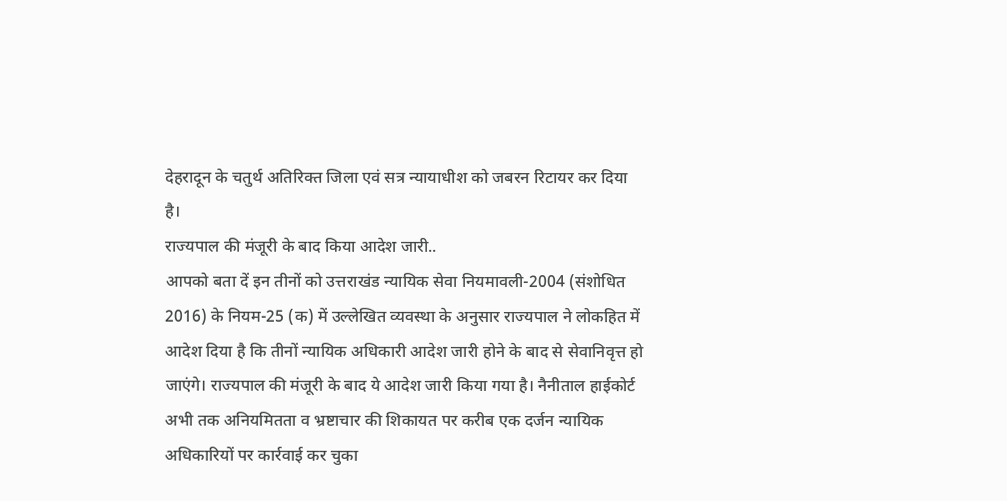देहरादून के चतुर्थ अतिरिक्त जिला एवं सत्र न्यायाधीश को जबरन रिटायर कर दिया है।
राज्यपाल की मंजूरी के बाद किया आदेश जारी..
आपको बता दें इन तीनों को उत्तराखंड न्यायिक सेवा नियमावली-2004 (संशोधित 2016) के नियम-25 (क) में उल्लेखित व्यवस्था के अनुसार राज्यपाल ने लोकहित में आदेश दिया है कि तीनों न्यायिक अधिकारी आदेश जारी होने के बाद से सेवानिवृत्त हो जाएंगे। राज्यपाल की मंजूरी के बाद ये आदेश जारी किया गया है। नैनीताल हाईकोर्ट अभी तक अनियमितता व भ्रष्टाचार की शिकायत पर करीब एक दर्जन न्यायिक अधिकारियों पर कार्रवाई कर चुका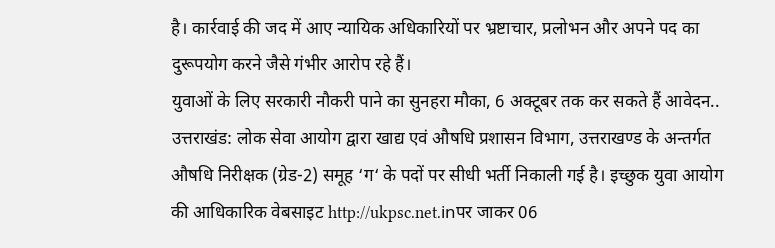है। कार्रवाई की जद में आए न्यायिक अधिकारियों पर भ्रष्टाचार, प्रलोभन और अपने पद का दुरूपयोग करने जैसे गंभीर आरोप रहे हैं।
युवाओं के लिए सरकारी नौकरी पाने का सुनहरा मौका, 6 अक्टूबर तक कर सकते हैं आवेदन..
उत्तराखंड: लोक सेवा आयोग द्वारा खाद्य एवं औषधि प्रशासन विभाग, उत्तराखण्ड के अन्तर्गत औषधि निरीक्षक (ग्रेड-2) समूह ‘ग‘ के पदों पर सीधी भर्ती निकाली गई है। इच्छुक युवा आयोग की आधिकारिक वेबसाइट http://ukpsc.net.inपर जाकर 06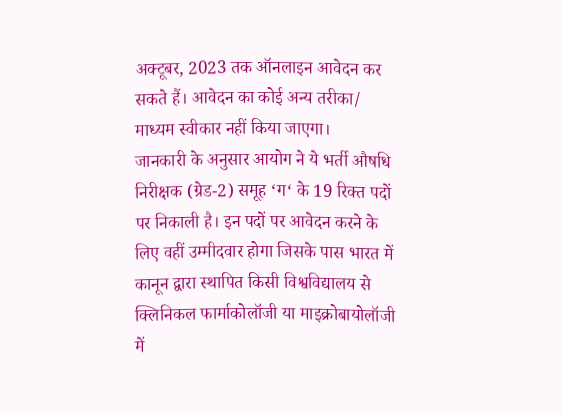अक्टूबर, 2023 तक ऑनलाइन आवेदन कर सकते हैं। आवेदन का कोई अन्य तरीका/ माध्यम स्वीकार नहीं किया जाएगा।
जानकारी के अनुसार आयोग ने ये भर्ती औषधि निरीक्षक (ग्रेड-2) समूह ‘ग‘ के 19 रिक्त पदों पर निकाली है। इन पदों पर आवेदन करने के लिए वहीं उम्मीदवार होगा जिसके पास भारत में कानून द्वारा स्थापित किसी विश्वविद्यालय से क्लिनिकल फार्माकोलॉजी या माइक्रोबायोलॉजी में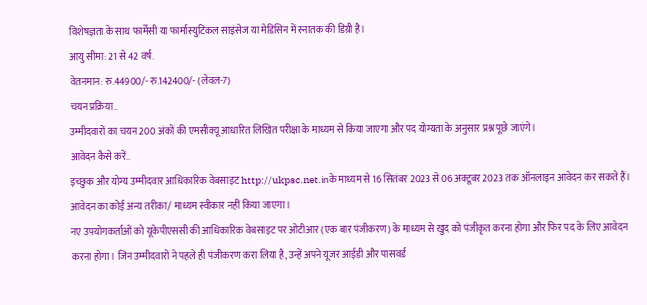विशेषज्ञता के साथ फार्मेसी या फार्मास्युटिकल साइंसेज या मेडिसिन में स्नातक की डिग्री है।
आयु सीमा: 21 से 42 वर्ष.
वेतनमान: रु.44900/- रु.142400/- (लेवल-7)
चयन प्रक्रिया..
उम्मीदवारों का चयन 200 अंकों की एमसीक्यू आधारित लिखित परीक्षा के माध्यम से किया जाएगा और पद योग्यता के अनुसार प्रश्न पूछे जाएंगे।
आवेदन कैसे करें..
इच्छुक और योग्य उम्मीदवार आधिकारिक वेबसाइट http://ukpsc.net.inके माध्यम से 16 सितंबर 2023 से 06 अक्टूबर 2023 तक ऑनलाइन आवेदन कर सकते हैं। आवेदन का कोई अन्य तरीका/ माध्यम स्वीकार नहीं किया जाएगा।
नए उपयोगकर्ताओं को यूकेपीएससी की आधिकारिक वेबसाइट पर ओटीआर (एक बार पंजीकरण) के माध्यम से खुद को पंजीकृत करना होगा और फिर पद के लिए आवेदन करना होगा। जिन उम्मीदवारों ने पहले ही पंजीकरण करा लिया है, उन्हें अपने यूजर आईडी और पासवर्ड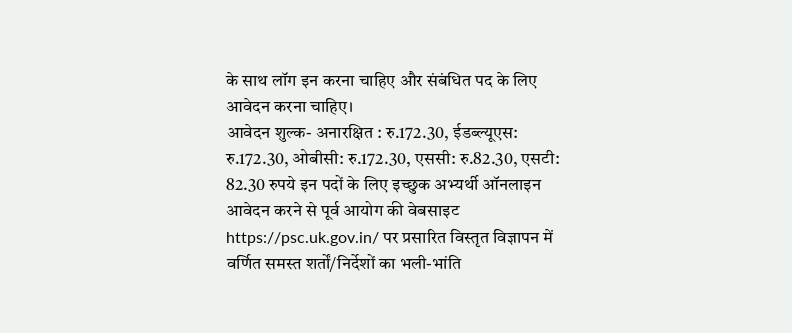के साथ लॉग इन करना चाहिए और संबंधित पद के लिए आवेदन करना चाहिए।
आवेदन शुल्क- अनारक्षित : रु.172.30, ईडब्ल्यूएस: रु.172.30, ओबीसी: रु.172.30, एससी: रु.82.30, एसटी: 82.30 रुपये इन पदों के लिए इच्छुक अभ्यर्थी ऑनलाइन आवेदन करने से पूर्व आयोग की वेबसाइट https://psc.uk.gov.in/ पर प्रसारित विस्तृत विज्ञापन में वर्णित समस्त शर्तों/निर्देशों का भली-भांति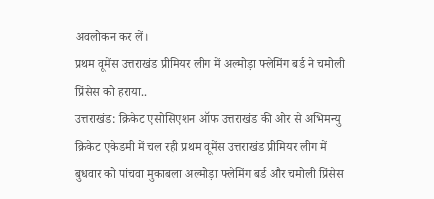अवलोकन कर लें।
प्रथम वूमेंस उत्तराखंड प्रीमियर लीग में अल्मोड़ा फ्लेमिंग बर्ड ने चमोली प्रिंसेस को हराया..
उत्तराखंड: क्रिकेट एसोसिएशन ऑफ उत्तराखंड की ओर से अभिमन्यु क्रिकेट एकेडमी में चल रही प्रथम वूमेंस उत्तराखंड प्रीमियर लीग में बुधवार को पांचवा मुकाबला अल्मोड़ा फ्लेमिंग बर्ड और चमोली प्रिंसेस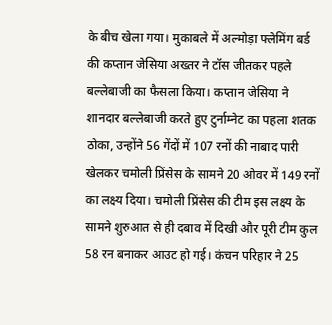के बीच खेला गया। मुकाबले में अल्मोड़ा फ्लेमिंग बर्ड की कप्तान जेसिया अख्तर ने टॉस जीतकर पहले बल्लेबाजी का फैसला किया। कप्तान जेसिया ने शानदार बल्लेबाजी करते हुए टुर्नाम्नेट का पहला शतक ठोका, उन्होंने 56 गेंदों में 107 रनों की नाबाद पारी खेलकर चमोली प्रिंसेस के सामने 20 ओवर में 149 रनों का लक्ष्य दिया। चमोली प्रिंसेस की टीम इस लक्ष्य के सामने शुरुआत से ही दबाव में दिखी और पूरी टीम कुल 58 रन बनाकर आउट हो गई। कंचन परिहार ने 25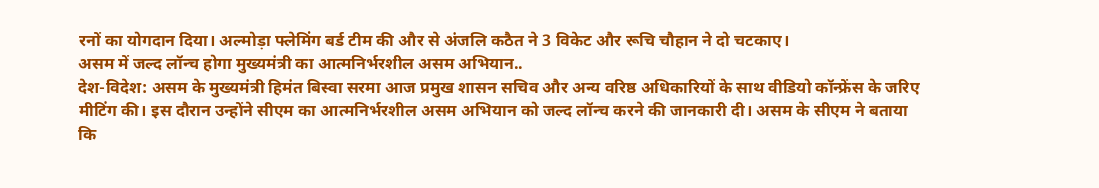रनों का योगदान दिया। अल्मोड़ा फ्लेमिंग बर्ड टीम की और से अंजलि कठैत ने 3 विकेट और रूचि चौहान ने दो चटकाए।
असम में जल्द लॉन्च होगा मुख्यमंत्री का आत्मनिर्भरशील असम अभियान..
देश-विदेश: असम के मुख्यमंत्री हिमंत बिस्वा सरमा आज प्रमुख शासन सचिव और अन्य वरिष्ठ अधिकारियों के साथ वीडियो कॉन्फ्रेंस के जरिए मीटिंग की। इस दौरान उन्होंने सीएम का आत्मनिर्भरशील असम अभियान को जल्द लॉन्च करने की जानकारी दी। असम के सीएम ने बताया कि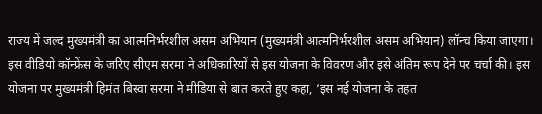राज्य में जल्द मुख्यमंत्री का आत्मनिर्भरशील असम अभियान (मुख्यमंत्री आत्मनिर्भरशील असम अभियान) लॉन्च किया जाएगा। इस वीडियो कॉन्फ्रेंस के जरिए सीएम सरमा ने अधिकारियों से इस योजना के विवरण और इसे अंतिम रूप देने पर चर्चा की। इस योजना पर मुख्यमंत्री हिमंत बिस्वा सरमा ने मीडिया से बात करते हुए कहा, ‘इस नई योजना के तहत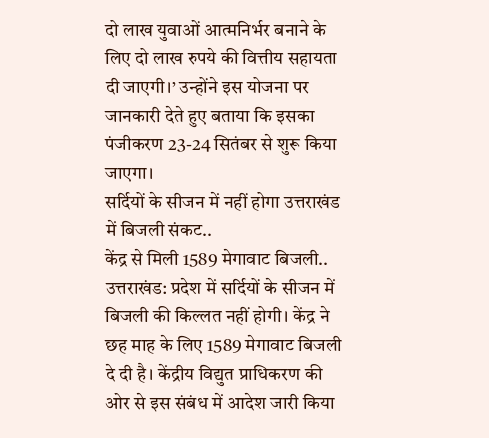दो लाख युवाओं आत्मनिर्भर बनाने के लिए दो लाख रुपये की वित्तीय सहायता दी जाएगी।’ उन्होंने इस योजना पर जानकारी देते हुए बताया कि इसका पंजीकरण 23-24 सितंबर से शुरू किया जाएगा।
सर्दियों के सीजन में नहीं होगा उत्तराखंड में बिजली संकट..
केंद्र से मिली 1589 मेगावाट बिजली..
उत्तराखंड: प्रदेश में सर्दियों के सीजन में बिजली की किल्लत नहीं होगी। केंद्र ने छह माह के लिए 1589 मेगावाट बिजली दे दी है। केंद्रीय विद्युत प्राधिकरण की ओर से इस संबंध में आदेश जारी किया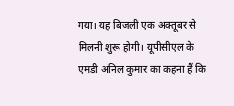गया। यह बिजली एक अक्तूबर से मिलनी शुरू होगी। यूपीसीएल के एमडी अनिल कुमार का कहना हैं कि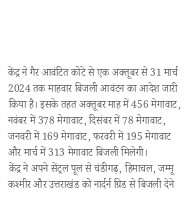केंद्र ने गैर आवंटित कोटे से एक अक्तूबर से 31 मार्च 2024 तक माहवार बिजली आवंटन का आदेश जारी किया है। इसके तहत अक्तूबर माह में 456 मेगावाट, नवंबर में 378 मेगावाट, दिसंबर में 78 मेगावाट, जनवरी में 169 मेगावाट, फरवरी में 195 मेगावाट और मार्च में 313 मेगावाट बिजली मिलेगी।
केंद्र ने अपने सेंट्रल पूल से चंडीगढ़, हिमाचल, जम्मू कश्मीर और उत्तराखंड को नार्दर्न ग्रिड से बिजली देने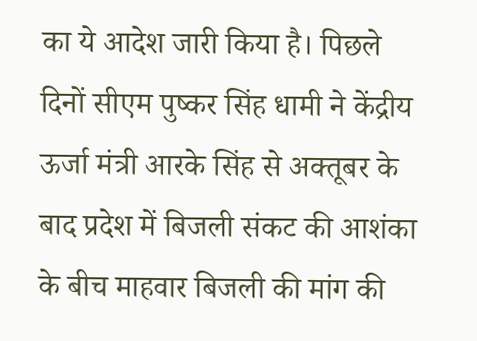का ये आदेश जारी किया है। पिछले दिनों सीएम पुष्कर सिंह धामी ने केंद्रीय ऊर्जा मंत्री आरके सिंह से अक्तूबर के बाद प्रदेश में बिजली संकट की आशंका के बीच माहवार बिजली की मांग की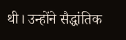थी। उन्होंने सैद्धांतिक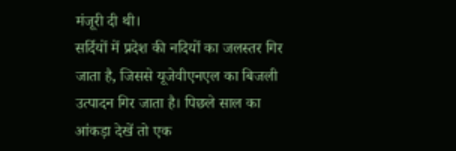मंजूरी दी थी।
सर्दियों में प्रदेश की नदियों का जलस्तर गिर जाता है, जिससे यूजेवीएनएल का बिजली उत्पादन गिर जाता है। पिछले साल का आंकड़ा देखें तो एक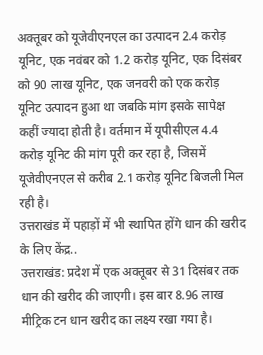अक्तूबर को यूजेवीएनएल का उत्पादन 2.4 करोड़ यूनिट, एक नवंबर को 1.2 करोड़ यूनिट, एक दिसंबर को 90 लाख यूनिट, एक जनवरी को एक करोड़ यूनिट उत्पादन हुआ था जबकि मांग इसके सापेक्ष कहीं ज्यादा होती है। वर्तमान में यूपीसीएल 4.4 करोड़ यूनिट की मांग पूरी कर रहा है, जिसमें यूजेवीएनएल से करीब 2.1 करोड़ यूनिट बिजली मिल रही है।
उत्तराखंड में पहाड़ों में भी स्थापित होंगे धान की खरीद के लिए केंद्र..
उत्तराखंड: प्रदेश में एक अक्तूबर से 31 दिसंबर तक धान की खरीद की जाएगी। इस बार 8.96 लाख मीट्रिक टन धान खरीद का लक्ष्य रखा गया है।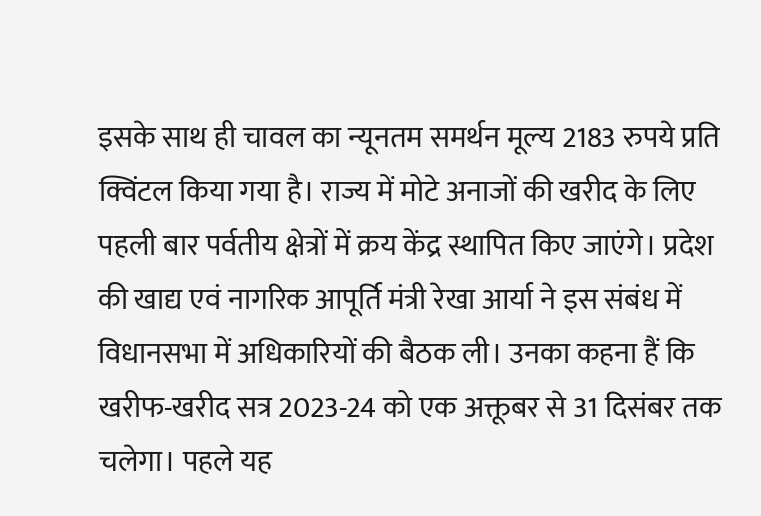इसके साथ ही चावल का न्यूनतम समर्थन मूल्य 2183 रुपये प्रति क्विंटल किया गया है। राज्य में मोटे अनाजों की खरीद के लिए पहली बार पर्वतीय क्षेत्रों में क्रय केंद्र स्थापित किए जाएंगे। प्रदेश की खाद्य एवं नागरिक आपूर्ति मंत्री रेखा आर्या ने इस संबंध में विधानसभा में अधिकारियों की बैठक ली। उनका कहना हैं कि खरीफ-खरीद सत्र 2023-24 को एक अक्तूबर से 31 दिसंबर तक चलेगा। पहले यह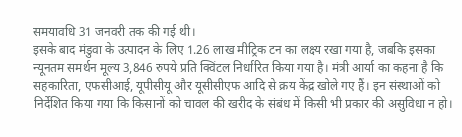समयावधि 31 जनवरी तक की गई थी।
इसके बाद मंडुवा के उत्पादन के लिए 1.26 लाख मीट्रिक टन का लक्ष्य रखा गया है, जबकि इसका न्यूनतम समर्थन मूल्य 3,846 रुपये प्रति क्विंटल निर्धारित किया गया है। मंत्री आर्या का कहना है कि सहकारिता, एफसीआई, यूपीसीयू और यूसीसीएफ आदि से क्रय केंद्र खोले गए हैं। इन संस्थाओं को निर्देशित किया गया कि किसानों को चावल की खरीद के संबंध में किसी भी प्रकार की असुविधा न हो।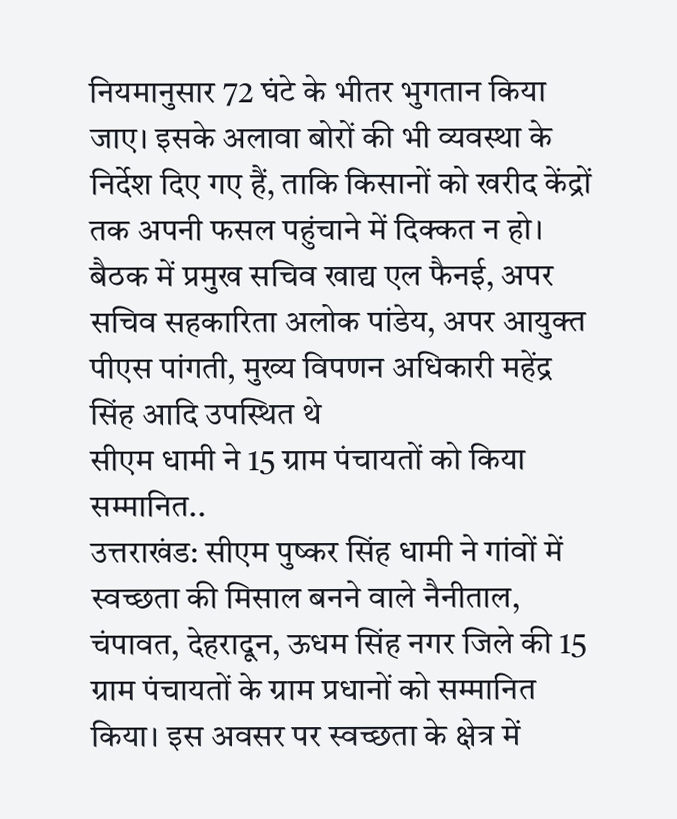नियमानुसार 72 घंटे के भीतर भुगतान किया जाए। इसके अलावा बोरों की भी व्यवस्था के निर्देश दिए गए हैं, ताकि किसानों को खरीद केंद्रों तक अपनी फसल पहुंचाने में दिक्कत न हो। बैठक में प्रमुख सचिव खाद्य एल फैनई, अपर सचिव सहकारिता अलोक पांडेय, अपर आयुक्त पीएस पांगती, मुख्य विपणन अधिकारी महेंद्र सिंह आदि उपस्थित थे
सीएम धामी ने 15 ग्राम पंचायतों को किया सम्मानित..
उत्तराखंड: सीएम पुष्कर सिंह धामी ने गांवों में स्वच्छता की मिसाल बनने वाले नैनीताल, चंपावत, देहरादून, ऊधम सिंह नगर जिले की 15 ग्राम पंचायतों के ग्राम प्रधानों को सम्मानित किया। इस अवसर पर स्वच्छता के क्षेत्र में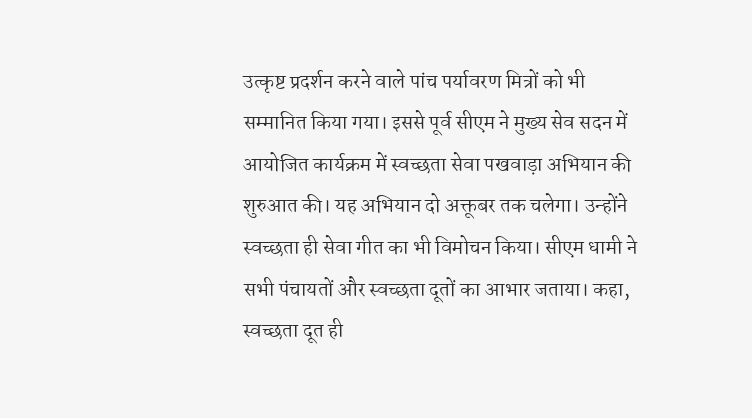उत्कृष्ट प्रदर्शन करने वाले पांच पर्यावरण मित्रों को भी सम्मानित किया गया। इससे पूर्व सीएम ने मुख्य सेव सदन में आयोजित कार्यक्रम में स्वच्छता सेवा पखवाड़ा अभियान की शुरुआत की। यह अभियान दो अक्तूबर तक चलेगा। उन्होंने स्वच्छता ही सेवा गीत का भी विमोचन किया। सीएम धामी ने सभी पंचायतों और स्वच्छता दूतों का आभार जताया। कहा, स्वच्छता दूत ही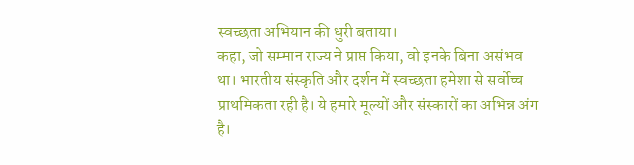स्वच्छता अभियान की धुरी बताया।
कहा, जो सम्मान राज्य ने प्राप्त किया, वो इनके बिना असंभव था। भारतीय संस्कृति और दर्शन में स्वच्छता हमेशा से सर्वोच्च प्राथमिकता रही है। ये हमारे मूल्यों और संस्कारों का अभिन्न अंग है।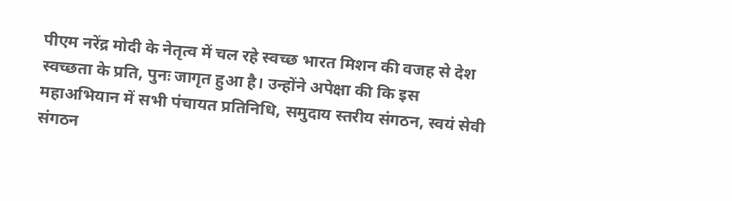पीएम नरेंद्र मोदी के नेतृत्व में चल रहे स्वच्छ भारत मिशन की वजह से देश स्वच्छता के प्रति, पुनः जागृत हुआ है। उन्होंने अपेक्षा की कि इस महाअभियान में सभी पंचायत प्रतिनिधि, समुदाय स्तरीय संगठन, स्वयं सेवी संगठन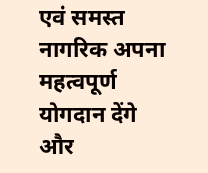एवं समस्त नागरिक अपना महत्वपूर्ण योगदान देंगे और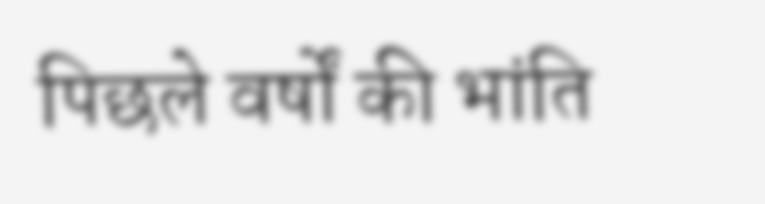पिछले वर्षों की भांति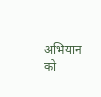अभियान को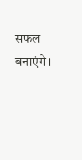सफल बनाएंगे।